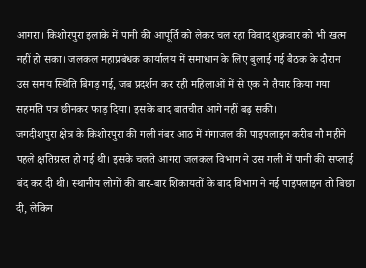आगरा। किशोरपुरा इलाके में पानी की आपूर्ति को लेकर चल रहा विवाद शुक्रवार को भी खत्म नहीं हो सका। जलकल महाप्रबंधक कार्यालय में समाधान के लिए बुलाई गई बैठक के दौरान उस समय स्थिति बिगड़ गई, जब प्रदर्शन कर रही महिलाओं में से एक ने तैयार किया गया सहमति पत्र छीनकर फाड़ दिया। इसके बाद बातचीत आगे नहीं बढ़ सकी।
जगदीशपुरा क्षेत्र के किशोरपुरा की गली नंबर आठ में गंगाजल की पाइपलाइन करीब नौ महीने पहले क्षतिग्रस्त हो गई थी। इसके चलते आगरा जलकल विभाग ने उस गली में पानी की सप्लाई बंद कर दी थी। स्थानीय लोगों की बार-बार शिकायतों के बाद विभाग ने नई पाइपलाइन तो बिछा दी, लेकिन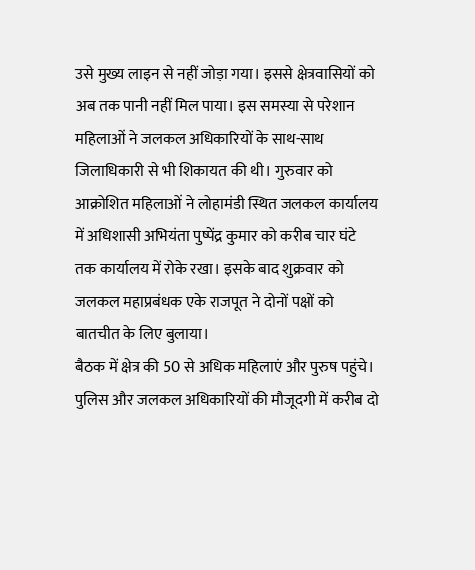उसे मुख्य लाइन से नहीं जोड़ा गया। इससे क्षेत्रवासियों को अब तक पानी नहीं मिल पाया। इस समस्या से परेशान महिलाओं ने जलकल अधिकारियों के साथ-साथ जिलाधिकारी से भी शिकायत की थी। गुरुवार को आक्रोशित महिलाओं ने लोहामंडी स्थित जलकल कार्यालय में अधिशासी अभियंता पुष्पेंद्र कुमार को करीब चार घंटे तक कार्यालय में रोके रखा। इसके बाद शुक्रवार को जलकल महाप्रबंधक एके राजपूत ने दोनों पक्षों को बातचीत के लिए बुलाया।
बैठक में क्षेत्र की 50 से अधिक महिलाएं और पुरुष पहुंचे। पुलिस और जलकल अधिकारियों की मौजूदगी में करीब दो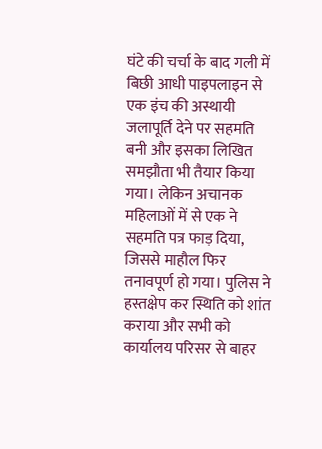घंटे की चर्चा के बाद गली में बिछी आधी पाइपलाइन से एक इंच की अस्थायी जलापूर्ति देने पर सहमति बनी और इसका लिखित समझौता भी तैयार किया गया। लेकिन अचानक महिलाओं में से एक ने सहमति पत्र फाड़ दिया, जिससे माहौल फिर तनावपूर्ण हो गया। पुलिस ने हस्तक्षेप कर स्थिति को शांत कराया और सभी को कार्यालय परिसर से बाहर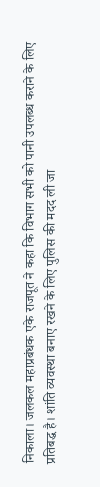निकाला। जलकल महाप्रबंधक एके राजपूत ने कहा कि विभाग सभी को पानी उपलब्ध कराने के लिए प्रतिबद्ध है। शांति व्यवस्था बनाए रखने के लिए पुलिस की मदद ली जा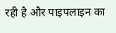रही है और पाइपलाइन का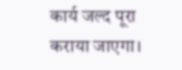कार्य जल्द पूरा कराया जाएगा।